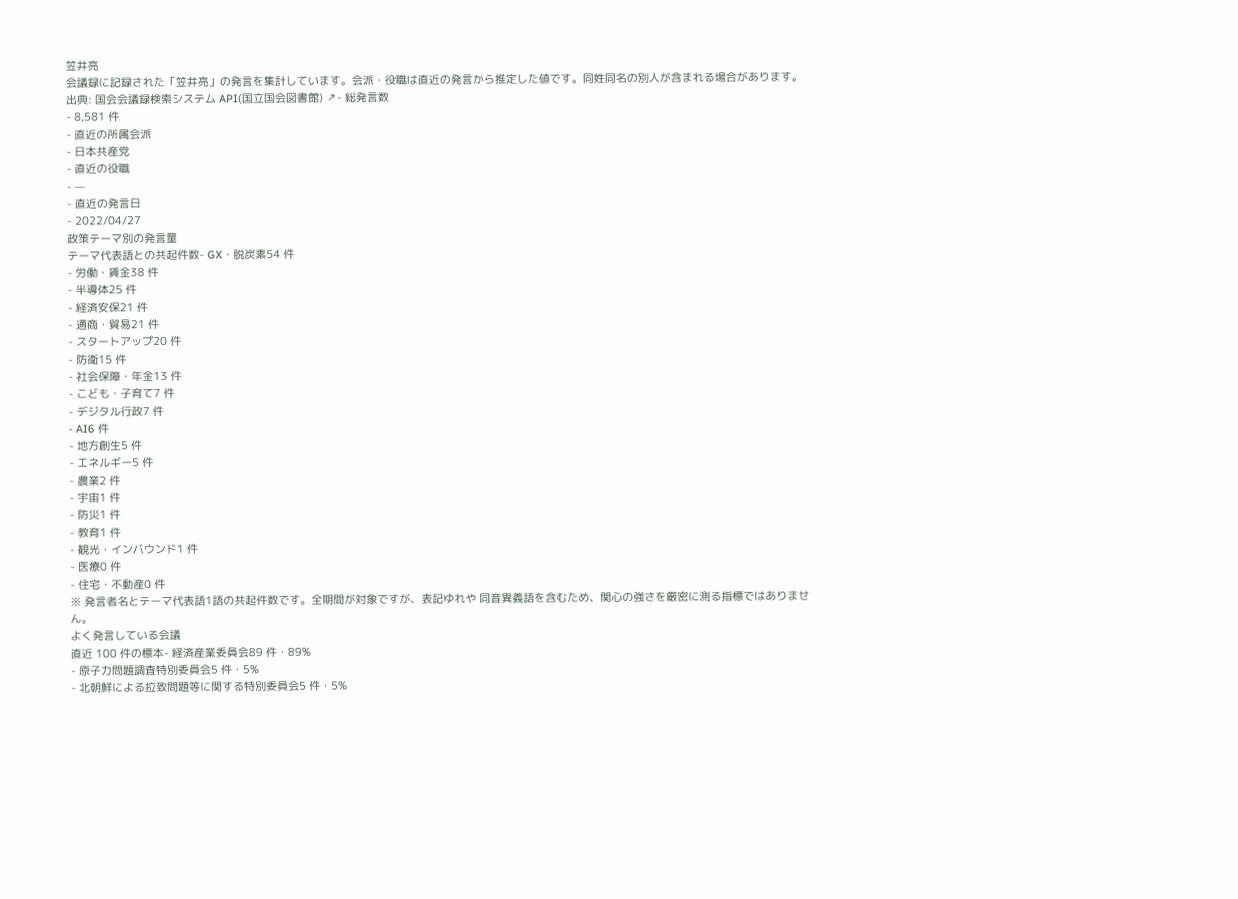笠井亮
会議録に記録された「笠井亮」の発言を集計しています。会派・役職は直近の発言から推定した値です。同姓同名の別人が含まれる場合があります。
出典: 国会会議録検索システム API(国立国会図書館) ↗- 総発言数
- 8,581 件
- 直近の所属会派
- 日本共産党
- 直近の役職
- —
- 直近の発言日
- 2022/04/27
政策テーマ別の発言量
テーマ代表語との共起件数- GX・脱炭素54 件
- 労働・賃金38 件
- 半導体25 件
- 経済安保21 件
- 通商・貿易21 件
- スタートアップ20 件
- 防衛15 件
- 社会保障・年金13 件
- こども・子育て7 件
- デジタル行政7 件
- AI6 件
- 地方創生5 件
- エネルギー5 件
- 農業2 件
- 宇宙1 件
- 防災1 件
- 教育1 件
- 観光・インバウンド1 件
- 医療0 件
- 住宅・不動産0 件
※ 発言者名とテーマ代表語1語の共起件数です。全期間が対象ですが、表記ゆれや 同音異義語を含むため、関心の強さを厳密に測る指標ではありません。
よく発言している会議
直近 100 件の標本- 経済産業委員会89 件・89%
- 原子力問題調査特別委員会5 件・5%
- 北朝鮮による拉致問題等に関する特別委員会5 件・5%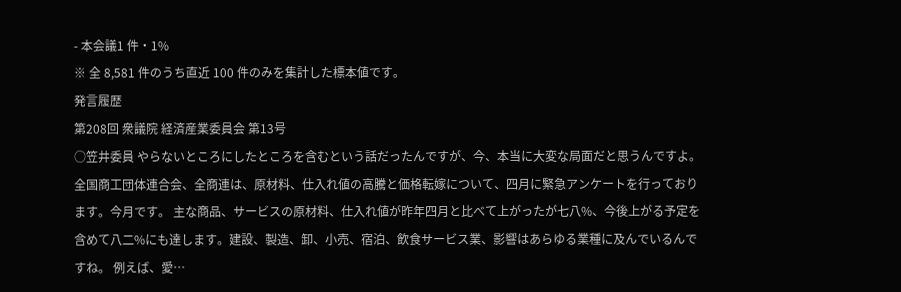- 本会議1 件・1%
※ 全 8,581 件のうち直近 100 件のみを集計した標本値です。
発言履歴
第208回 衆議院 経済産業委員会 第13号
○笠井委員 やらないところにしたところを含むという話だったんですが、今、本当に大変な局面だと思うんですよ。 全国商工団体連合会、全商連は、原材料、仕入れ値の高騰と価格転嫁について、四月に緊急アンケートを行っております。今月です。 主な商品、サービスの原材料、仕入れ値が昨年四月と比べて上がったが七八%、今後上がる予定を含めて八二%にも達します。建設、製造、卸、小売、宿泊、飲食サービス業、影響はあらゆる業種に及んでいるんですね。 例えば、愛…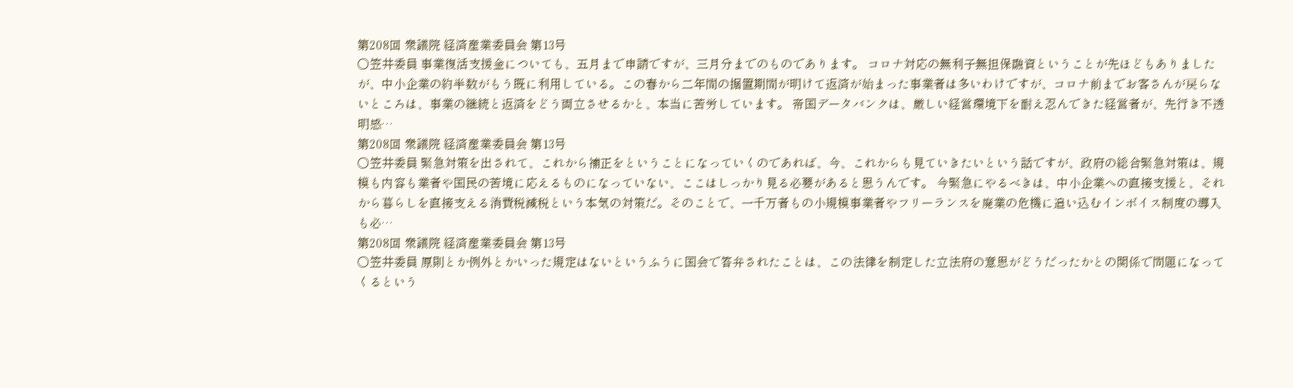第208回 衆議院 経済産業委員会 第13号
○笠井委員 事業復活支援金についても、五月まで申請ですが、三月分までのものであります。 コロナ対応の無利子無担保融資ということが先ほどもありましたが、中小企業の約半数がもう既に利用している。この春から二年間の据置期間が明けて返済が始まった事業者は多いわけですが、コロナ前までお客さんが戻らないところは、事業の継続と返済をどう両立させるかと、本当に苦労しています。 帝国データバンクは、厳しい経営環境下を耐え忍んできた経営者が、先行き不透明感…
第208回 衆議院 経済産業委員会 第13号
○笠井委員 緊急対策を出されて、これから補正をということになっていくのであれば、今、これからも見ていきたいという話ですが、政府の総合緊急対策は、規模も内容も業者や国民の苦境に応えるものになっていない、ここはしっかり見る必要があると思うんです。 今緊急にやるべきは、中小企業への直接支援と、それから暮らしを直接支える消費税減税という本気の対策だ。そのことで、一千万者もの小規模事業者やフリーランスを廃業の危機に追い込むインボイス制度の導入も必…
第208回 衆議院 経済産業委員会 第13号
○笠井委員 原則とか例外とかいった規定はないというふうに国会で答弁されたことは、この法律を制定した立法府の意思がどうだったかとの関係で問題になってくるという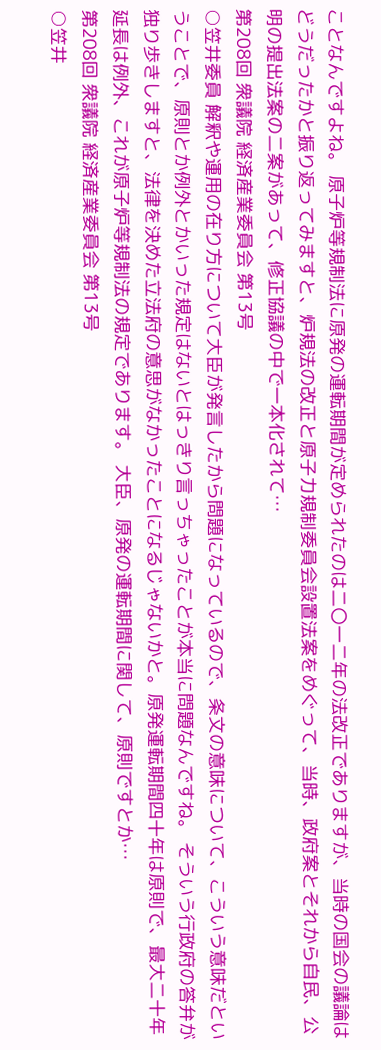ことなんですよね。 原子炉等規制法に原発の運転期間が定められたのは二〇一二年の法改正でありますが、当時の国会の議論はどうだったかと振り返ってみますと、炉規法の改正と原子力規制委員会設置法案をめぐって、当時、政府案とそれから自民、公明の提出法案の二案があって、修正協議の中で一本化されて…
第208回 衆議院 経済産業委員会 第13号
○笠井委員 解釈や運用の在り方について大臣が発言したから問題になっているので、条文の意味について、こういう意味だということで、原則とか例外とかいった規定はないとはっきり言っちゃったことが本当に問題なんですね。 そういう行政府の答弁が独り歩きしますと、法律を決めた立法府の意思がなかったことになるじゃないかと。原発運転期間四十年は原則で、最大二十年延長は例外、これが原子炉等規制法の規定であります。 大臣、原発の運転期間に関して、原則ですとか…
第208回 衆議院 経済産業委員会 第13号
○笠井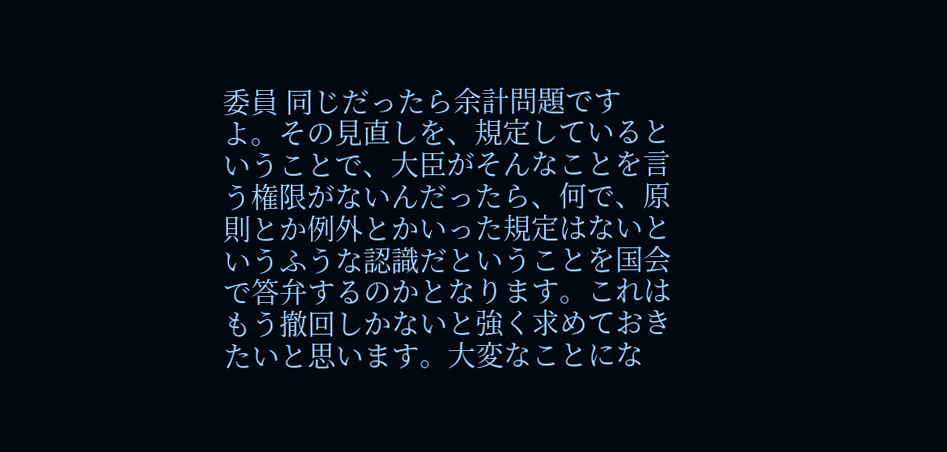委員 同じだったら余計問題ですよ。その見直しを、規定しているということで、大臣がそんなことを言う権限がないんだったら、何で、原則とか例外とかいった規定はないというふうな認識だということを国会で答弁するのかとなります。これはもう撤回しかないと強く求めておきたいと思います。大変なことにな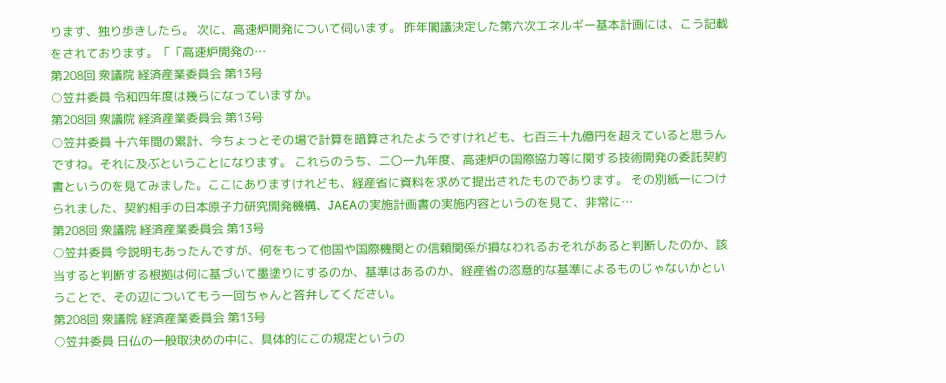ります、独り歩きしたら。 次に、高速炉開発について伺います。 昨年閣議決定した第六次エネルギー基本計画には、こう記載をされております。「「高速炉開発の…
第208回 衆議院 経済産業委員会 第13号
○笠井委員 令和四年度は幾らになっていますか。
第208回 衆議院 経済産業委員会 第13号
○笠井委員 十六年間の累計、今ちょっとその場で計算を暗算されたようですけれども、七百三十九億円を超えていると思うんですね。それに及ぶということになります。 これらのうち、二〇一九年度、高速炉の国際協力等に関する技術開発の委託契約書というのを見てみました。ここにありますけれども、経産省に資料を求めて提出されたものであります。 その別紙一につけられました、契約相手の日本原子力研究開発機構、JAEAの実施計画書の実施内容というのを見て、非常に…
第208回 衆議院 経済産業委員会 第13号
○笠井委員 今説明もあったんですが、何をもって他国や国際機関との信頼関係が損なわれるおそれがあると判断したのか、該当すると判断する根拠は何に基づいて墨塗りにするのか、基準はあるのか、経産省の恣意的な基準によるものじゃないかということで、その辺についてもう一回ちゃんと答弁してください。
第208回 衆議院 経済産業委員会 第13号
○笠井委員 日仏の一般取決めの中に、具体的にこの規定というの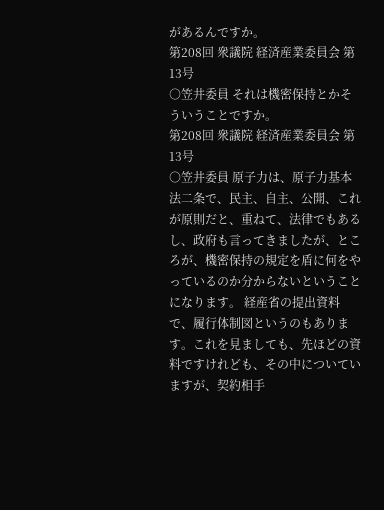があるんですか。
第208回 衆議院 経済産業委員会 第13号
○笠井委員 それは機密保持とかそういうことですか。
第208回 衆議院 経済産業委員会 第13号
○笠井委員 原子力は、原子力基本法二条で、民主、自主、公開、これが原則だと、重ねて、法律でもあるし、政府も言ってきましたが、ところが、機密保持の規定を盾に何をやっているのか分からないということになります。 経産省の提出資料で、履行体制図というのもあります。これを見ましても、先ほどの資料ですけれども、その中についていますが、契約相手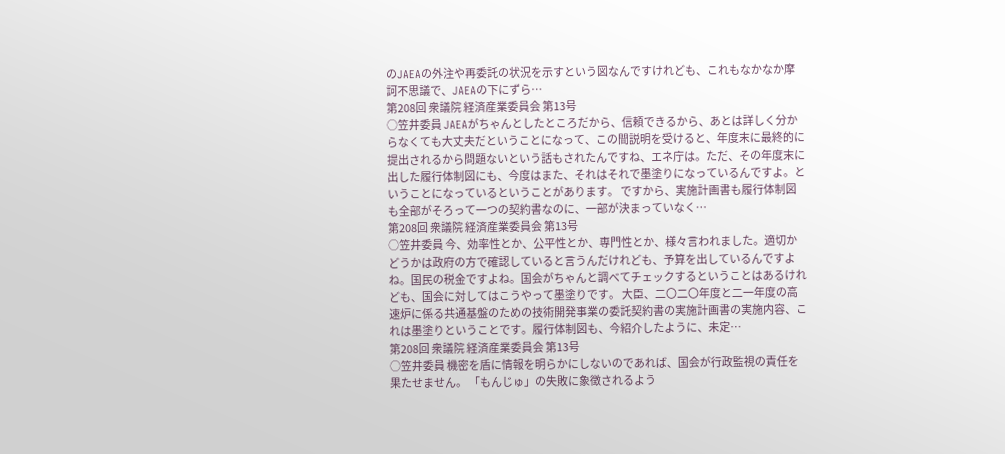のJAEAの外注や再委託の状況を示すという図なんですけれども、これもなかなか摩訶不思議で、JAEAの下にずら…
第208回 衆議院 経済産業委員会 第13号
○笠井委員 JAEAがちゃんとしたところだから、信頼できるから、あとは詳しく分からなくても大丈夫だということになって、この間説明を受けると、年度末に最終的に提出されるから問題ないという話もされたんですね、エネ庁は。ただ、その年度末に出した履行体制図にも、今度はまた、それはそれで墨塗りになっているんですよ。ということになっているということがあります。 ですから、実施計画書も履行体制図も全部がそろって一つの契約書なのに、一部が決まっていなく…
第208回 衆議院 経済産業委員会 第13号
○笠井委員 今、効率性とか、公平性とか、専門性とか、様々言われました。適切かどうかは政府の方で確認していると言うんだけれども、予算を出しているんですよね。国民の税金ですよね。国会がちゃんと調べてチェックするということはあるけれども、国会に対してはこうやって墨塗りです。 大臣、二〇二〇年度と二一年度の高速炉に係る共通基盤のための技術開発事業の委託契約書の実施計画書の実施内容、これは墨塗りということです。履行体制図も、今紹介したように、未定…
第208回 衆議院 経済産業委員会 第13号
○笠井委員 機密を盾に情報を明らかにしないのであれば、国会が行政監視の責任を果たせません。 「もんじゅ」の失敗に象徴されるよう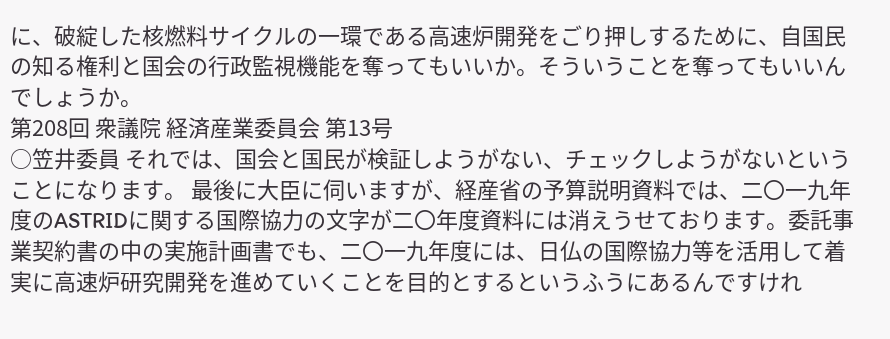に、破綻した核燃料サイクルの一環である高速炉開発をごり押しするために、自国民の知る権利と国会の行政監視機能を奪ってもいいか。そういうことを奪ってもいいんでしょうか。
第208回 衆議院 経済産業委員会 第13号
○笠井委員 それでは、国会と国民が検証しようがない、チェックしようがないということになります。 最後に大臣に伺いますが、経産省の予算説明資料では、二〇一九年度のASTRIDに関する国際協力の文字が二〇年度資料には消えうせております。委託事業契約書の中の実施計画書でも、二〇一九年度には、日仏の国際協力等を活用して着実に高速炉研究開発を進めていくことを目的とするというふうにあるんですけれ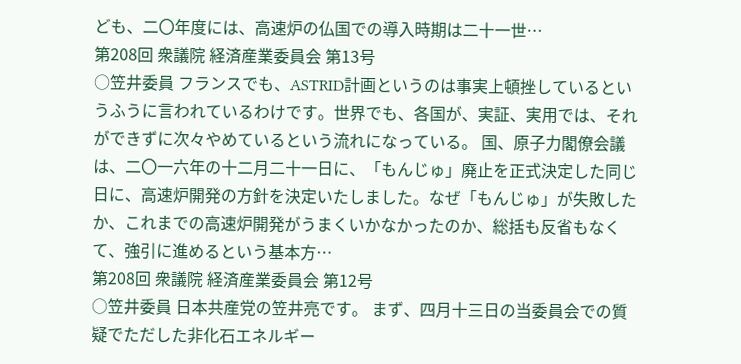ども、二〇年度には、高速炉の仏国での導入時期は二十一世…
第208回 衆議院 経済産業委員会 第13号
○笠井委員 フランスでも、ASTRID計画というのは事実上頓挫しているというふうに言われているわけです。世界でも、各国が、実証、実用では、それができずに次々やめているという流れになっている。 国、原子力閣僚会議は、二〇一六年の十二月二十一日に、「もんじゅ」廃止を正式決定した同じ日に、高速炉開発の方針を決定いたしました。なぜ「もんじゅ」が失敗したか、これまでの高速炉開発がうまくいかなかったのか、総括も反省もなくて、強引に進めるという基本方…
第208回 衆議院 経済産業委員会 第12号
○笠井委員 日本共産党の笠井亮です。 まず、四月十三日の当委員会での質疑でただした非化石エネルギー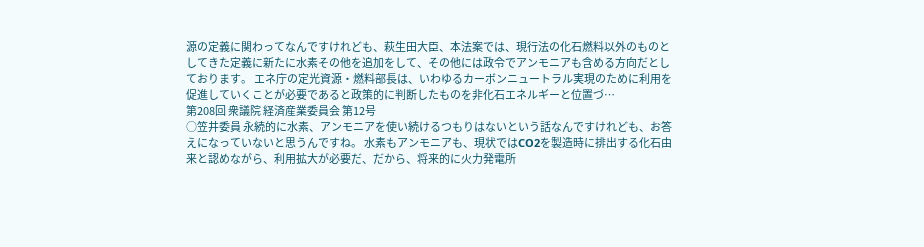源の定義に関わってなんですけれども、萩生田大臣、本法案では、現行法の化石燃料以外のものとしてきた定義に新たに水素その他を追加をして、その他には政令でアンモニアも含める方向だとしております。 エネ庁の定光資源・燃料部長は、いわゆるカーボンニュートラル実現のために利用を促進していくことが必要であると政策的に判断したものを非化石エネルギーと位置づ…
第208回 衆議院 経済産業委員会 第12号
○笠井委員 永続的に水素、アンモニアを使い続けるつもりはないという話なんですけれども、お答えになっていないと思うんですね。 水素もアンモニアも、現状ではCO2を製造時に排出する化石由来と認めながら、利用拡大が必要だ、だから、将来的に火力発電所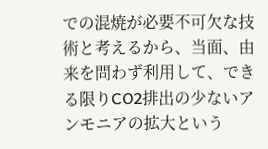での混焼が必要不可欠な技術と考えるから、当面、由来を問わず利用して、できる限りCO2排出の少ないアンモニアの拡大という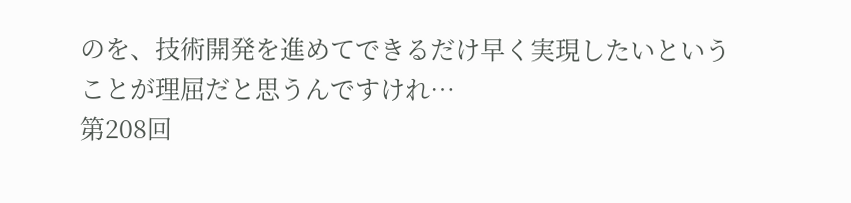のを、技術開発を進めてできるだけ早く実現したいということが理屈だと思うんですけれ…
第208回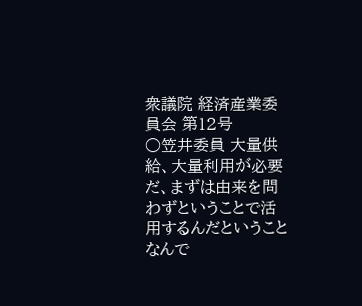衆議院 経済産業委員会 第12号
○笠井委員 大量供給、大量利用が必要だ、まずは由来を問わずということで活用するんだということなんで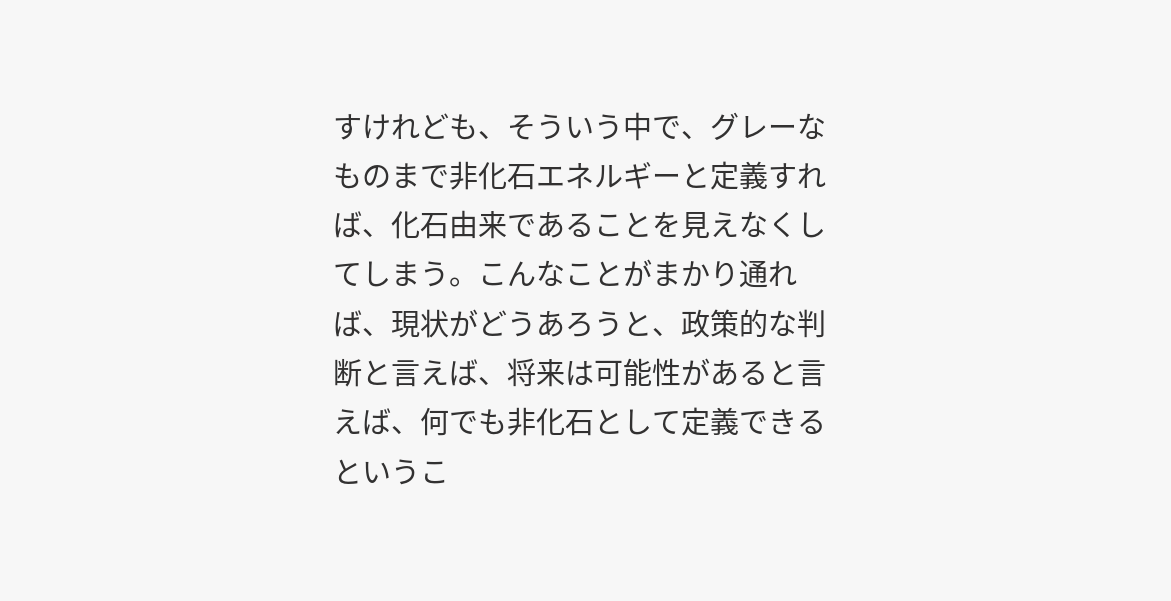すけれども、そういう中で、グレーなものまで非化石エネルギーと定義すれば、化石由来であることを見えなくしてしまう。こんなことがまかり通れば、現状がどうあろうと、政策的な判断と言えば、将来は可能性があると言えば、何でも非化石として定義できるというこ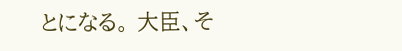とになる。 大臣、そ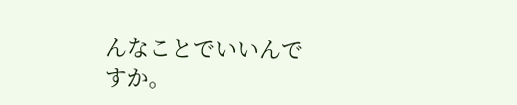んなことでいいんですか。